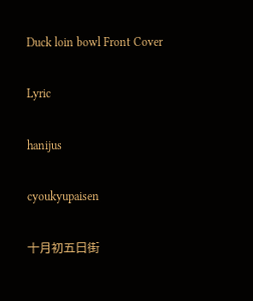Duck loin bowl Front Cover

Lyric

hanijus

cyoukyupaisen

十月初五日街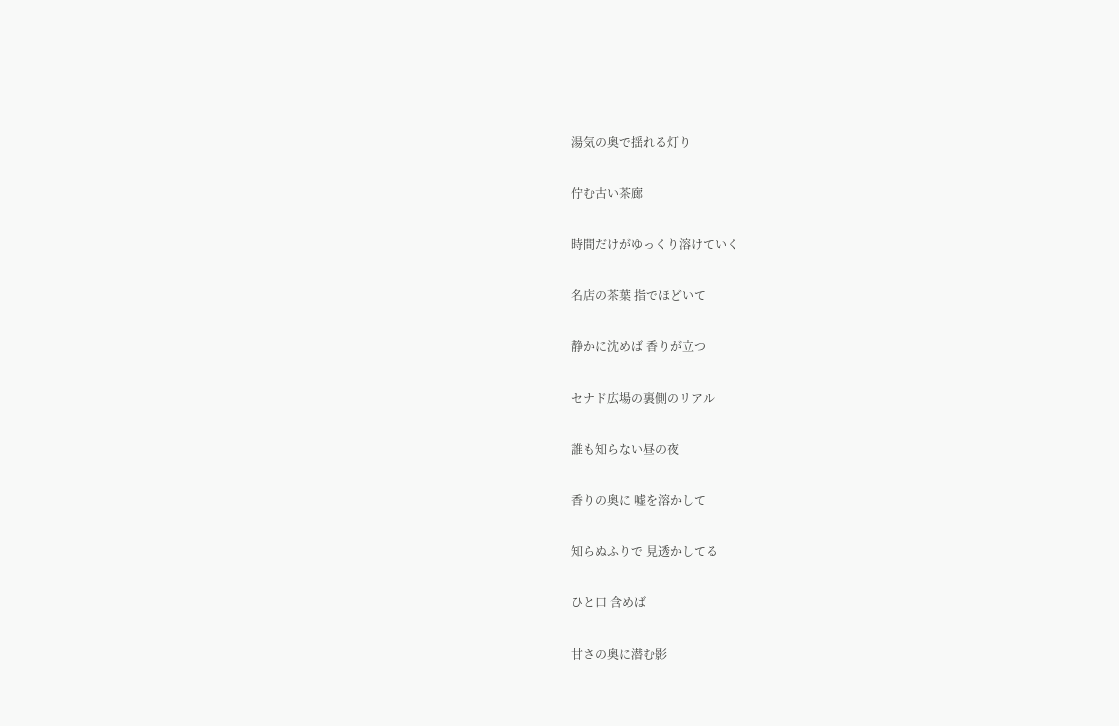湯気の奥で揺れる灯り

佇む古い茶廊

時間だけがゆっくり溶けていく

名店の茶葉 指でほどいて

静かに沈めば 香りが立つ

セナド広場の裏側のリアル

誰も知らない昼の夜

香りの奥に 嘘を溶かして

知らぬふりで 見透かしてる

ひと口 含めば

甘さの奥に潜む影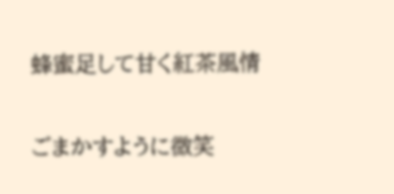蜂蜜足して甘く紅茶風情

ごまかすように微笑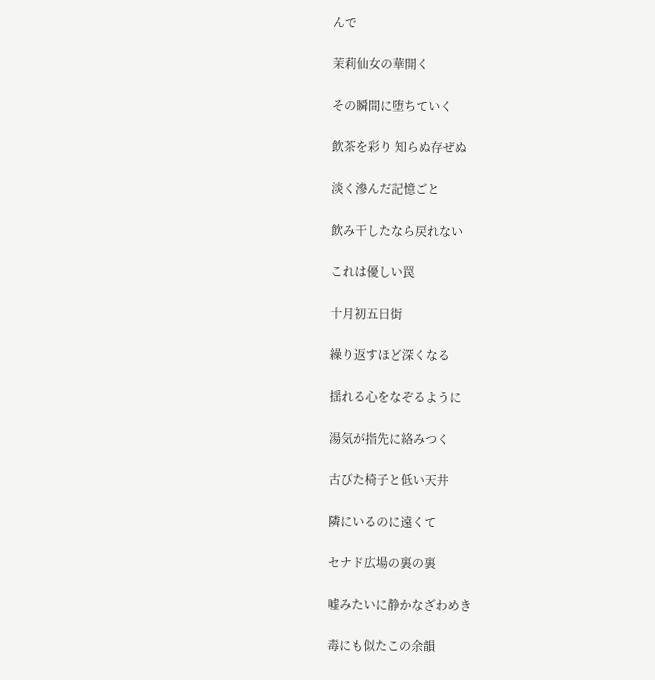んで

茉莉仙女の華開く

その瞬間に堕ちていく

飲茶を彩り 知らぬ存ぜぬ

淡く滲んだ記憶ごと

飲み干したなら戻れない

これは優しい罠

十月初五日街

繰り返すほど深くなる

揺れる心をなぞるように

湯気が指先に絡みつく

古びた椅子と低い天井

隣にいるのに遠くて

セナド広場の裏の裏

嘘みたいに静かなざわめき

毒にも似たこの余韻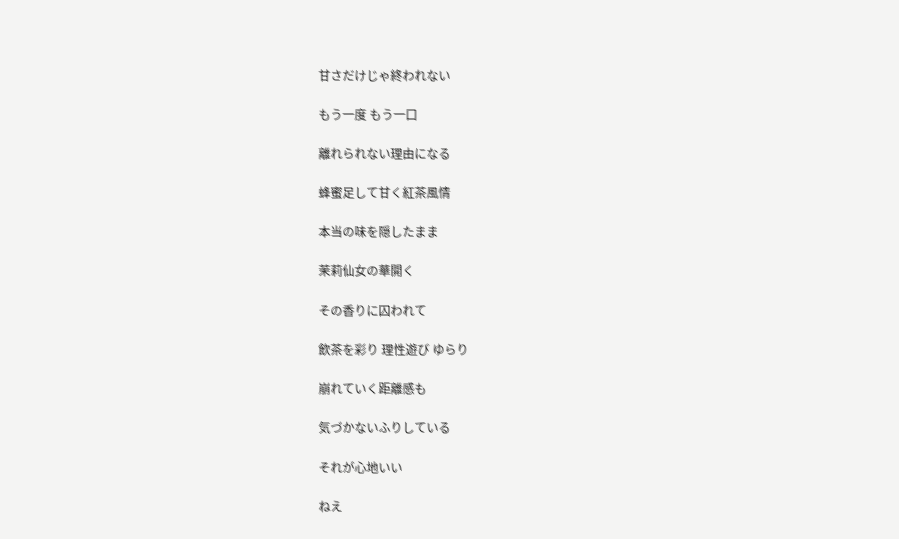甘さだけじゃ終われない

もう一度 もう一口

離れられない理由になる

蜂蜜足して甘く紅茶風情

本当の味を隠したまま

茉莉仙女の華開く

その香りに囚われて

飲茶を彩り 理性遊び ゆらり

崩れていく距離感も

気づかないふりしている

それが心地いい

ねえ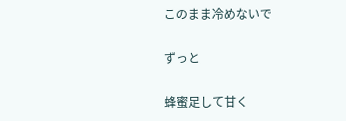このまま冷めないで

ずっと

蜂蜜足して甘く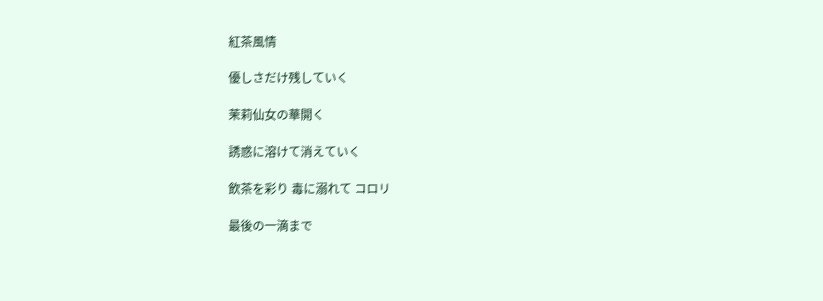紅茶風情

優しさだけ残していく

茉莉仙女の華開く

誘惑に溶けて消えていく

飲茶を彩り 毒に溺れて コロリ

最後の一滴まで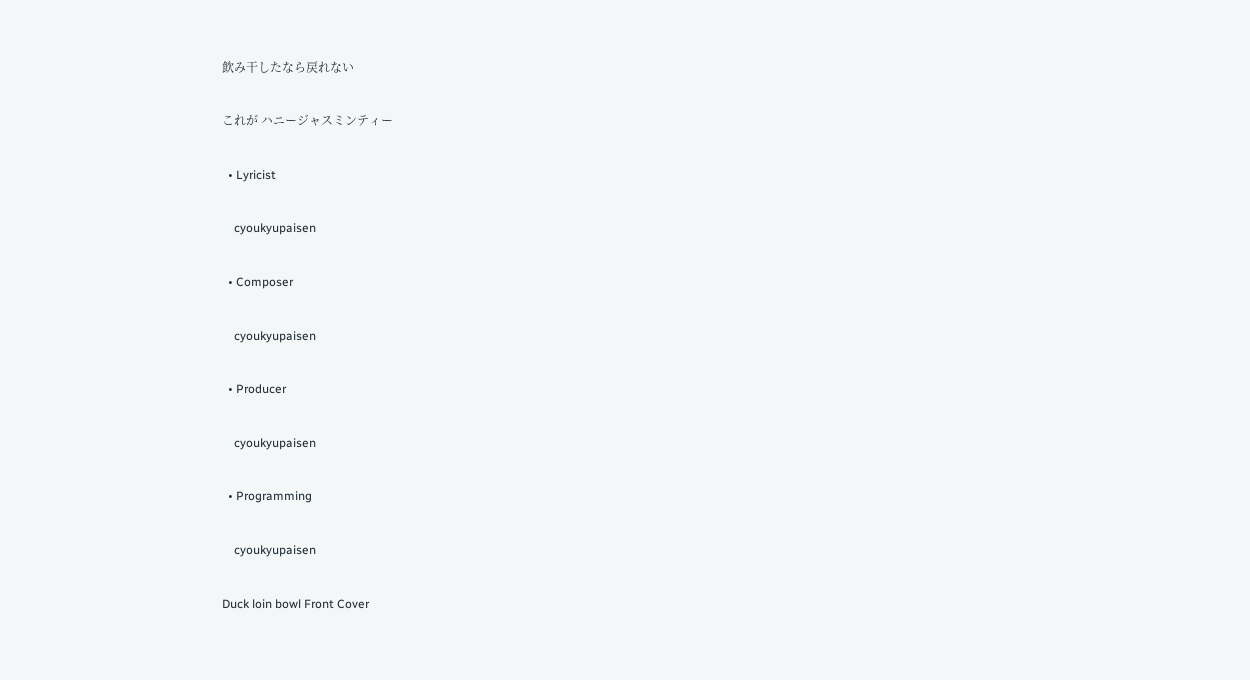飲み干したなら戻れない

これが ハニージャスミンティー

  • Lyricist

    cyoukyupaisen

  • Composer

    cyoukyupaisen

  • Producer

    cyoukyupaisen

  • Programming

    cyoukyupaisen

Duck loin bowl Front Cover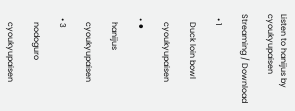Listen to hanijus by cyoukyupaisen

Streaming / Download

  • 1

    Duck loin bowl

    cyoukyupaisen

  • ⚫

    hanijus

    cyoukyupaisen

  • 3

    nodoguro

    cyoukyupaisen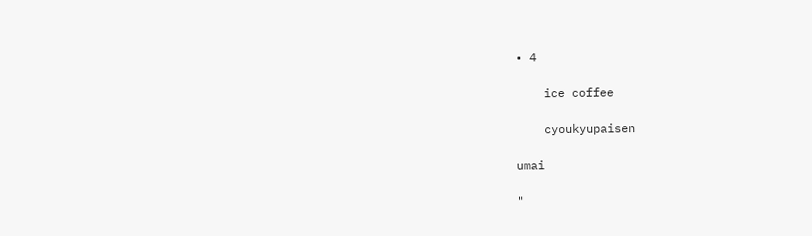• 4

    ice coffee

    cyoukyupaisen

umai

"